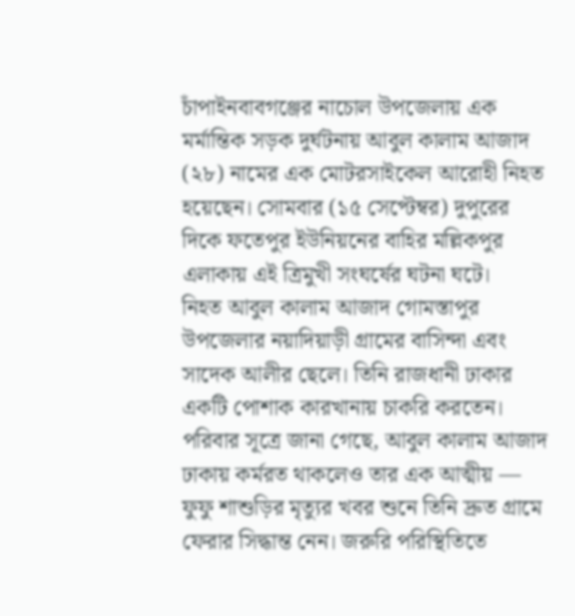চাঁপাইনবাবগঞ্জের নাচোল উপজেলায় এক মর্মান্তিক সড়ক দুর্ঘটনায় আবুল কালাম আজাদ (২৮) নামের এক মোটরসাইকেল আরোহী নিহত হয়েছেন। সোমবার (১৫ সেপ্টেম্বর) দুপুরের দিকে ফতেপুর ইউনিয়নের বাহির মল্লিকপুর এলাকায় এই ত্রিমুখী সংঘর্ষের ঘটনা ঘটে।
নিহত আবুল কালাম আজাদ গোমস্তাপুর উপজেলার নয়াদিয়াড়ী গ্রামের বাসিন্দা এবং সাদেক আলীর ছেলে। তিনি রাজধানী ঢাকার একটি পোশাক কারখানায় চাকরি করতেন।
পরিবার সূত্রে জানা গেছে, আবুল কালাম আজাদ ঢাকায় কর্মরত থাকলেও তার এক আত্মীয় — ফুফু শাশুড়ির মৃত্যুর খবর শুনে তিনি দ্রুত গ্রামে ফেরার সিদ্ধান্ত নেন। জরুরি পরিস্থিতিতে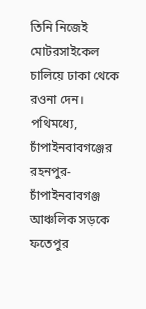তিনি নিজেই মোটরসাইকেল চালিয়ে ঢাকা থেকে রওনা দেন। পথিমধ্যে, চাঁপাইনবাবগঞ্জের রহনপুর-চাঁপাইনবাবগঞ্জ আঞ্চলিক সড়কে ফতেপুর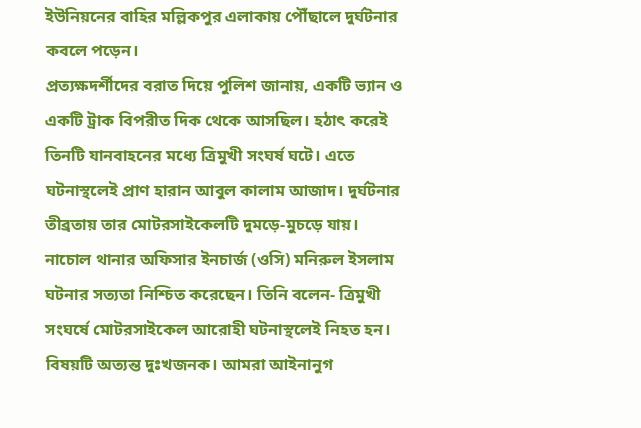ইউনিয়নের বাহির মল্লিকপুর এলাকায় পৌঁছালে দুর্ঘটনার কবলে পড়েন।
প্রত্যক্ষদর্শীদের বরাত দিয়ে পুলিশ জানায়, একটি ভ্যান ও একটি ট্রাক বিপরীত দিক থেকে আসছিল। হঠাৎ করেই তিনটি যানবাহনের মধ্যে ত্রিমুখী সংঘর্ষ ঘটে। এতে ঘটনাস্থলেই প্রাণ হারান আবুল কালাম আজাদ। দুর্ঘটনার তীব্রতায় তার মোটরসাইকেলটি দুমড়ে-মুচড়ে যায়।
নাচোল থানার অফিসার ইনচার্জ (ওসি) মনিরুল ইসলাম ঘটনার সত্যতা নিশ্চিত করেছেন। তিনি বলেন- ত্রিমুখী সংঘর্ষে মোটরসাইকেল আরোহী ঘটনাস্থলেই নিহত হন। বিষয়টি অত্যন্ত দুঃখজনক। আমরা আইনানুগ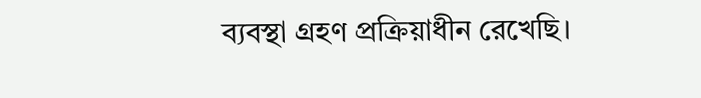ব্যবস্থা গ্রহণ প্রক্রিয়াধীন রেখেছি।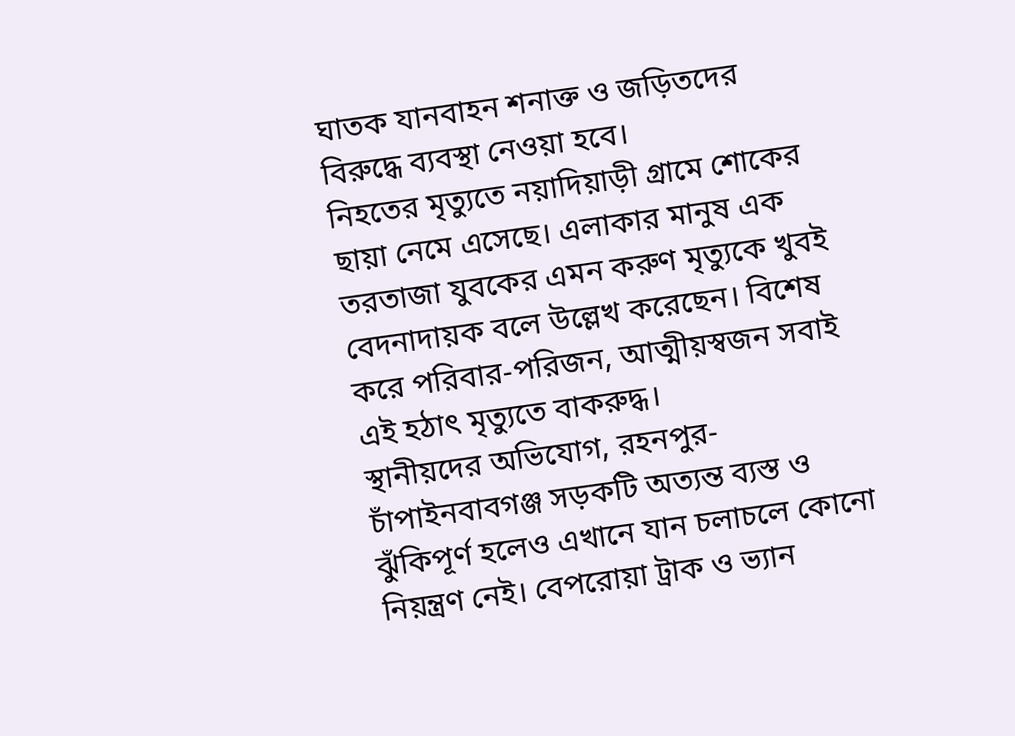ঘাতক যানবাহন শনাক্ত ও জড়িতদের বিরুদ্ধে ব্যবস্থা নেওয়া হবে।
নিহতের মৃত্যুতে নয়াদিয়াড়ী গ্রামে শোকের ছায়া নেমে এসেছে। এলাকার মানুষ এক তরতাজা যুবকের এমন করুণ মৃত্যুকে খুবই বেদনাদায়ক বলে উল্লেখ করেছেন। বিশেষ করে পরিবার-পরিজন, আত্মীয়স্বজন সবাই এই হঠাৎ মৃত্যুতে বাকরুদ্ধ।
স্থানীয়দের অভিযোগ, রহনপুর-চাঁপাইনবাবগঞ্জ সড়কটি অত্যন্ত ব্যস্ত ও ঝুঁকিপূর্ণ হলেও এখানে যান চলাচলে কোনো নিয়ন্ত্রণ নেই। বেপরোয়া ট্রাক ও ভ্যান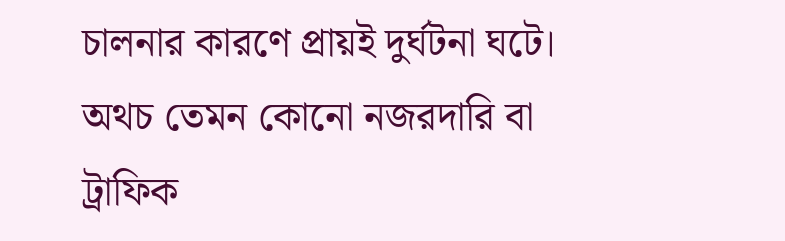চালনার কারণে প্রায়ই দুর্ঘটনা ঘটে। অথচ তেমন কোনো নজরদারি বা ট্রাফিক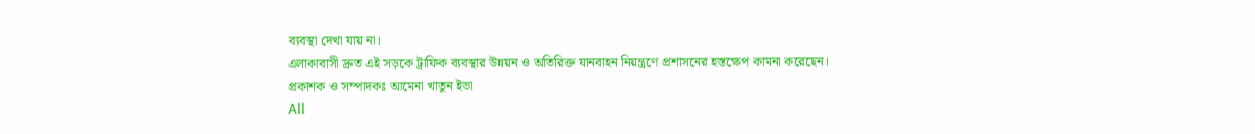ব্যবস্থা দেখা যায় না।
এলাকাবাসী দ্রুত এই সড়কে ট্রাফিক ব্যবস্থার উন্নয়ন ও অতিরিক্ত যানবাহন নিয়ন্ত্রণে প্রশাসনের হস্তক্ষেপ কামনা করেছেন।
প্রকাশক ও সম্পাদকঃ আমেনা খাতুন ইভা
All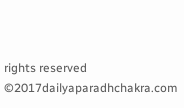rights reserved ©2017dailyaparadhchakra.com